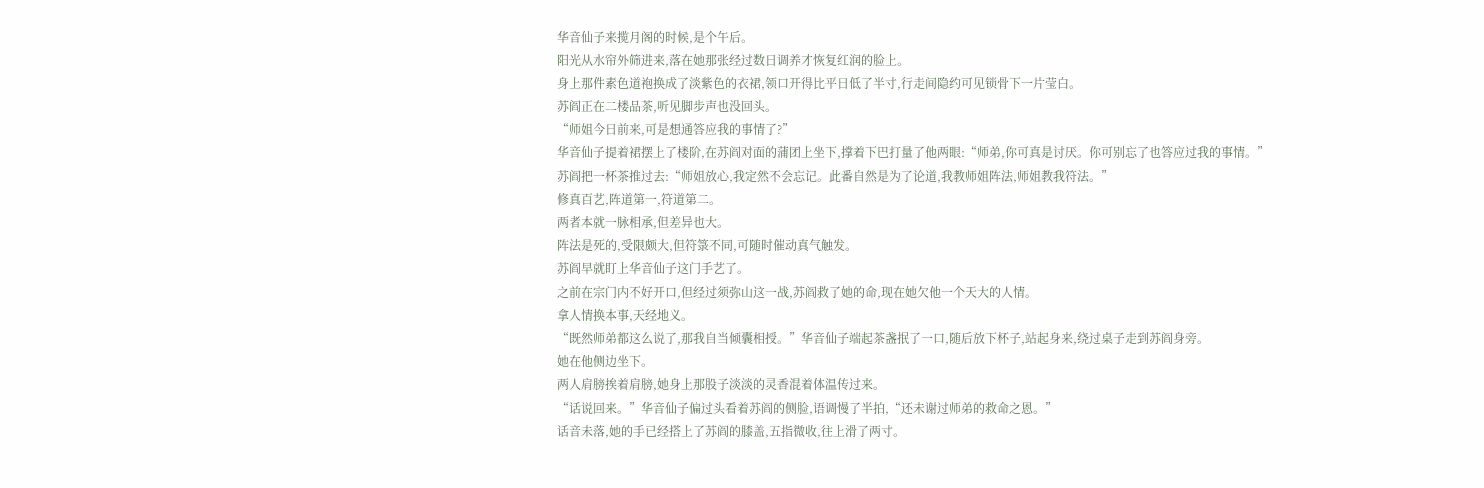华音仙子来揽月阁的时候,是个午后。
阳光从水帘外筛进来,落在她那张经过数日调养才恢复红润的脸上。
身上那件素色道袍换成了淡紫色的衣裙,领口开得比平日低了半寸,行走间隐约可见锁骨下一片莹白。
苏阎正在二楼品茶,听见脚步声也没回头。
“师姐今日前来,可是想通答应我的事情了?”
华音仙子提着裙摆上了楼阶,在苏阎对面的蒲团上坐下,撑着下巴打量了他两眼:“师弟,你可真是讨厌。你可别忘了也答应过我的事情。”
苏阎把一杯茶推过去:“师姐放心,我定然不会忘记。此番自然是为了论道,我教师姐阵法,师姐教我符法。”
修真百艺,阵道第一,符道第二。
两者本就一脉相承,但差异也大。
阵法是死的,受限颇大,但符箓不同,可随时催动真气触发。
苏阎早就盯上华音仙子这门手艺了。
之前在宗门内不好开口,但经过须弥山这一战,苏阎救了她的命,现在她欠他一个天大的人情。
拿人情换本事,天经地义。
“既然师弟都这么说了,那我自当倾囊相授。”华音仙子端起茶盏抿了一口,随后放下杯子,站起身来,绕过桌子走到苏阎身旁。
她在他侧边坐下。
两人肩膀挨着肩膀,她身上那股子淡淡的灵香混着体温传过来。
“话说回来。”华音仙子偏过头看着苏阎的侧脸,语调慢了半拍,“还未谢过师弟的救命之恩。”
话音未落,她的手已经搭上了苏阎的膝盖,五指微收,往上滑了两寸。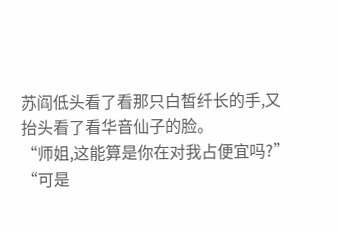苏阎低头看了看那只白皙纤长的手,又抬头看了看华音仙子的脸。
“师姐,这能算是你在对我占便宜吗?”
“可是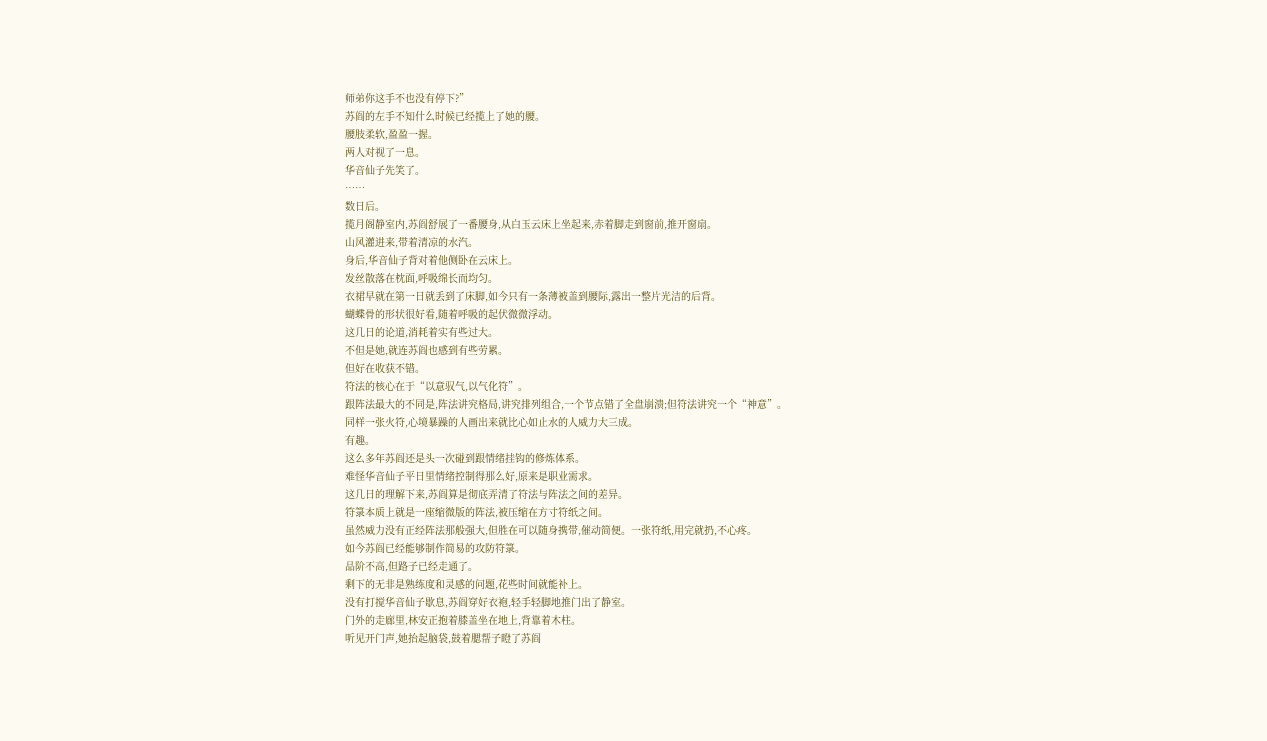师弟你这手不也没有停下?”
苏阎的左手不知什么时候已经揽上了她的腰。
腰肢柔软,盈盈一握。
两人对视了一息。
华音仙子先笑了。
……
数日后。
揽月阁静室内,苏阎舒展了一番腰身,从白玉云床上坐起来,赤着脚走到窗前,推开窗扇。
山风灌进来,带着清凉的水汽。
身后,华音仙子背对着他侧卧在云床上。
发丝散落在枕面,呼吸绵长而均匀。
衣裙早就在第一日就丢到了床脚,如今只有一条薄被盖到腰际,露出一整片光洁的后背。
蝴蝶骨的形状很好看,随着呼吸的起伏微微浮动。
这几日的论道,消耗着实有些过大。
不但是她,就连苏阎也感到有些劳累。
但好在收获不错。
符法的核心在于“以意驭气,以气化符”。
跟阵法最大的不同是,阵法讲究格局,讲究排列组合,一个节点错了全盘崩溃;但符法讲究一个“神意”。
同样一张火符,心境暴躁的人画出来就比心如止水的人威力大三成。
有趣。
这么多年苏阎还是头一次碰到跟情绪挂钩的修炼体系。
难怪华音仙子平日里情绪控制得那么好,原来是职业需求。
这几日的理解下来,苏阎算是彻底弄清了符法与阵法之间的差异。
符箓本质上就是一座缩微版的阵法,被压缩在方寸符纸之间。
虽然威力没有正经阵法那般强大,但胜在可以随身携带,催动简便。一张符纸,用完就扔,不心疼。
如今苏阎已经能够制作简易的攻防符箓。
品阶不高,但路子已经走通了。
剩下的无非是熟练度和灵感的问题,花些时间就能补上。
没有打搅华音仙子歇息,苏阎穿好衣袍,轻手轻脚地推门出了静室。
门外的走廊里,林安正抱着膝盖坐在地上,背靠着木柱。
听见开门声,她抬起脑袋,鼓着腮帮子瞪了苏阎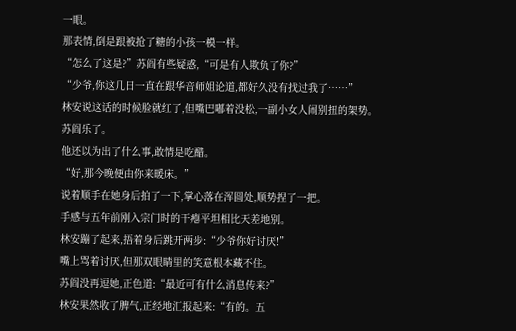一眼。
那表情,倒是跟被抢了糖的小孩一模一样。
“怎么了这是?”苏阎有些疑惑,“可是有人欺负了你?”
“少爷,你这几日一直在跟华音师姐论道,都好久没有找过我了……”
林安说这话的时候脸就红了,但嘴巴嘟着没松,一副小女人闹别扭的架势。
苏阎乐了。
他还以为出了什么事,敢情是吃醋。
“好,那今晚便由你来暖床。”
说着顺手在她身后拍了一下,掌心落在浑圆处,顺势捏了一把。
手感与五年前刚入宗门时的干瘪平坦相比天差地别。
林安蹦了起来,捂着身后跳开两步:“少爷你好讨厌!”
嘴上骂着讨厌,但那双眼睛里的笑意根本藏不住。
苏阎没再逗她,正色道:“最近可有什么消息传来?”
林安果然收了脾气,正经地汇报起来:“有的。五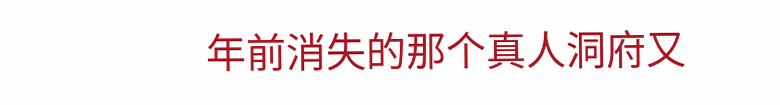年前消失的那个真人洞府又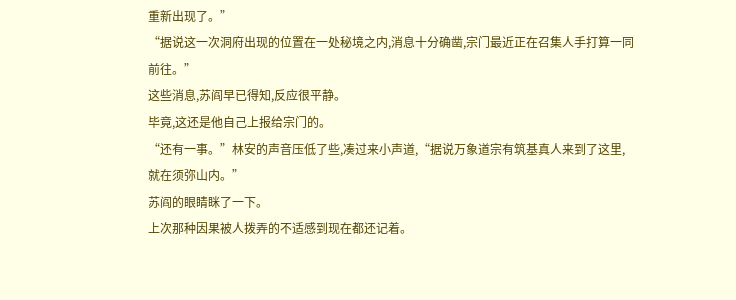重新出现了。”
“据说这一次洞府出现的位置在一处秘境之内,消息十分确凿,宗门最近正在召集人手打算一同前往。”
这些消息,苏阎早已得知,反应很平静。
毕竟,这还是他自己上报给宗门的。
“还有一事。”林安的声音压低了些,凑过来小声道,“据说万象道宗有筑基真人来到了这里,就在须弥山内。”
苏阎的眼睛眯了一下。
上次那种因果被人拨弄的不适感到现在都还记着。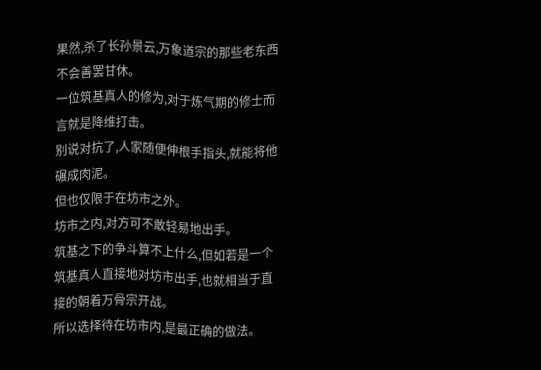果然,杀了长孙景云,万象道宗的那些老东西不会善罢甘休。
一位筑基真人的修为,对于炼气期的修士而言就是降维打击。
别说对抗了,人家随便伸根手指头,就能将他碾成肉泥。
但也仅限于在坊市之外。
坊市之内,对方可不敢轻易地出手。
筑基之下的争斗算不上什么,但如若是一个筑基真人直接地对坊市出手,也就相当于直接的朝着万骨宗开战。
所以选择待在坊市内,是最正确的做法。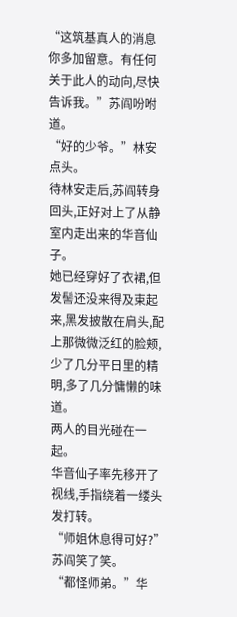“这筑基真人的消息你多加留意。有任何关于此人的动向,尽快告诉我。”苏阎吩咐道。
“好的少爷。”林安点头。
待林安走后,苏阎转身回头,正好对上了从静室内走出来的华音仙子。
她已经穿好了衣裙,但发髻还没来得及束起来,黑发披散在肩头,配上那微微泛红的脸颊,少了几分平日里的精明,多了几分慵懒的味道。
两人的目光碰在一起。
华音仙子率先移开了视线,手指绕着一缕头发打转。
“师姐休息得可好?”苏阎笑了笑。
“都怪师弟。”华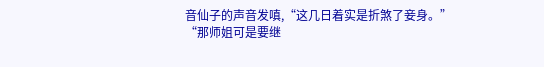音仙子的声音发嗔,“这几日着实是折煞了妾身。”
“那师姐可是要继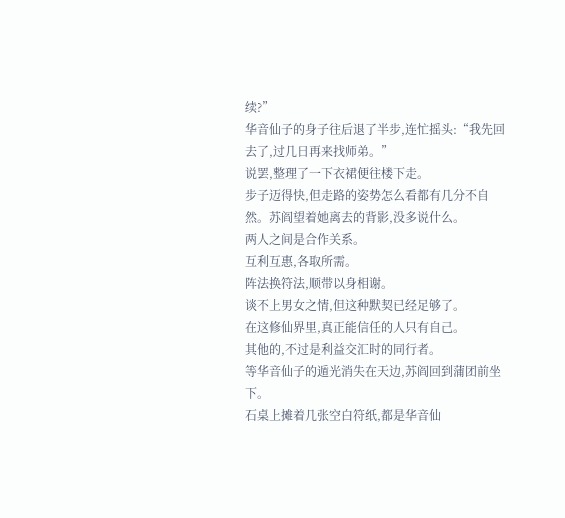续?”
华音仙子的身子往后退了半步,连忙摇头:“我先回去了,过几日再来找师弟。”
说罢,整理了一下衣裙便往楼下走。
步子迈得快,但走路的姿势怎么看都有几分不自然。苏阎望着她离去的背影,没多说什么。
两人之间是合作关系。
互利互惠,各取所需。
阵法换符法,顺带以身相谢。
谈不上男女之情,但这种默契已经足够了。
在这修仙界里,真正能信任的人只有自己。
其他的,不过是利益交汇时的同行者。
等华音仙子的遁光消失在天边,苏阎回到蒲团前坐下。
石桌上摊着几张空白符纸,都是华音仙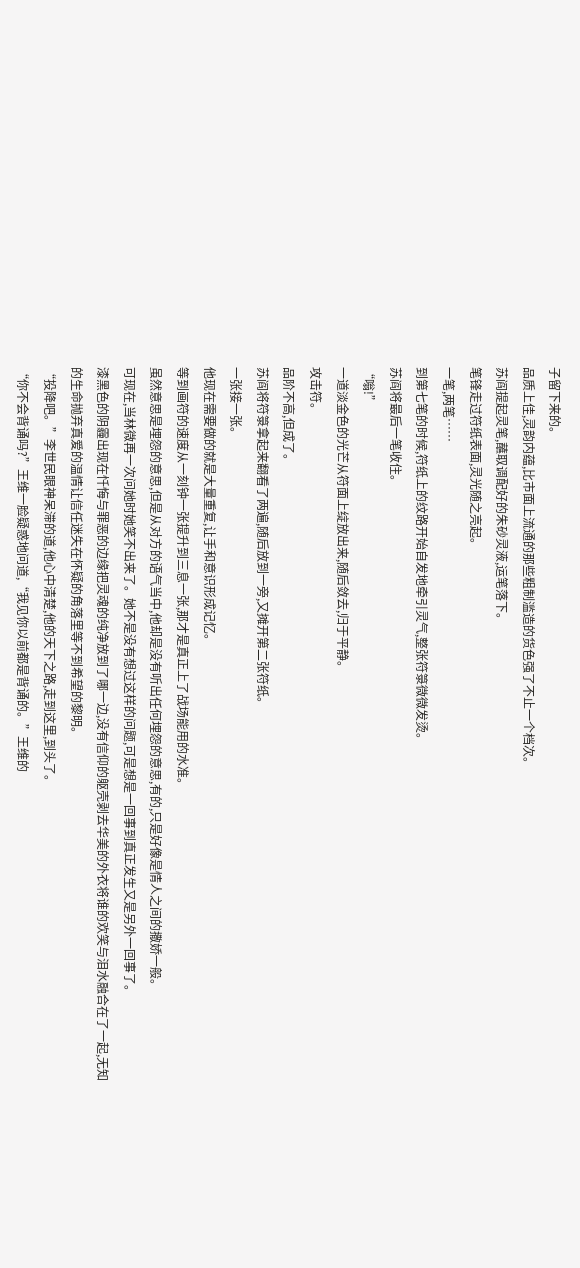子留下来的。
品质上佳,灵韵内蕴,比市面上流通的那些粗制滥造的货色强了不止一个档次。
苏阎提起灵笔,蘸取调配好的朱砂灵液,运笔落下。
笔锋走过符纸表面,灵光随之亮起。
一笔,两笔……
到第七笔的时候,符纸上的纹路开始自发地牵引灵气,整张符箓微微发烫。
苏阎将最后一笔收住。
“嗡!”
一道淡金色的光芒从符面上绽放出来,随后敛去,归于平静。
攻击符。
品阶不高,但成了。
苏阎将符箓拿起来翻看了两遍,随后放到一旁,又摊开第二张符纸。
一张接一张。
他现在需要做的就是大量重复,让手和意识形成记忆。
等到画符的速度从一刻钟一张提升到三息一张,那才是真正上了战场能用的水准。
虽然意思是埋怨的意思,但是从对方的语气当中,他却是没有听出任何埋怨的意思,有的,只是好像是情人之间的撒娇一般。
可现在,当林微再一次问她时她笑不出来了。她不是没有想过这样的问题,可是想是一回事到真正发生又是另外一回事了。
漆黑色的阴霾出现在忏悔与罪恶的边缘把灵魂的纯净放到了哪一边,没有信仰的躯壳剥去华美的外衣将谁的欢笑与泪水融合在了一起,无知的生命抛弃真爱的温情让信任迷失在怀疑的角落里等不到希望的黎明。
“投降吧。”李世民眼神呆滞的道,他心中清楚,他的天下之路,走到这里,到头了。
“你不会背诵吗?”王维一脸疑惑地问道,“我见你以前都是背诵的。”王维的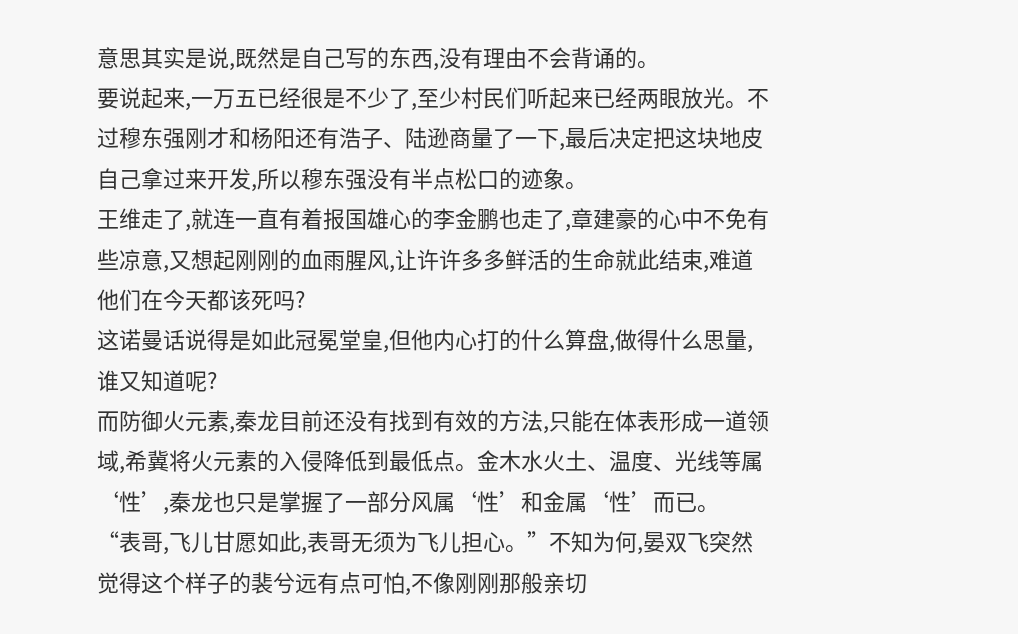意思其实是说,既然是自己写的东西,没有理由不会背诵的。
要说起来,一万五已经很是不少了,至少村民们听起来已经两眼放光。不过穆东强刚才和杨阳还有浩子、陆逊商量了一下,最后决定把这块地皮自己拿过来开发,所以穆东强没有半点松口的迹象。
王维走了,就连一直有着报国雄心的李金鹏也走了,章建豪的心中不免有些凉意,又想起刚刚的血雨腥风,让许许多多鲜活的生命就此结束,难道他们在今天都该死吗?
这诺曼话说得是如此冠冕堂皇,但他内心打的什么算盘,做得什么思量,谁又知道呢?
而防御火元素,秦龙目前还没有找到有效的方法,只能在体表形成一道领域,希冀将火元素的入侵降低到最低点。金木水火土、温度、光线等属‘性’,秦龙也只是掌握了一部分风属‘性’和金属‘性’而已。
“表哥,飞儿甘愿如此,表哥无须为飞儿担心。”不知为何,晏双飞突然觉得这个样子的裴兮远有点可怕,不像刚刚那般亲切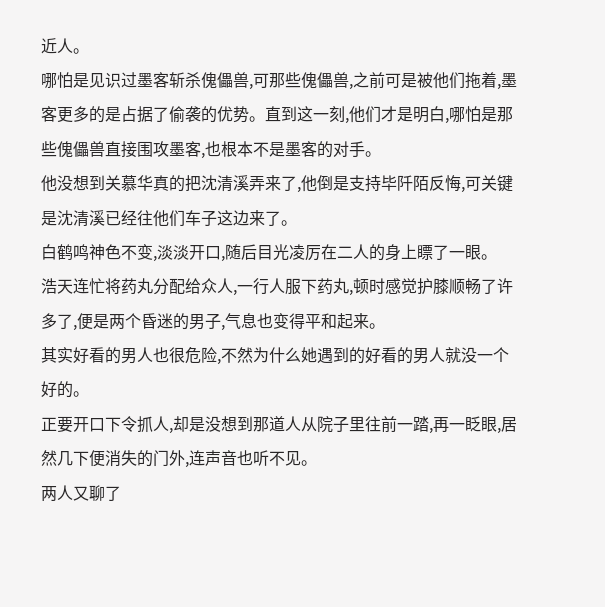近人。
哪怕是见识过墨客斩杀傀儡兽,可那些傀儡兽,之前可是被他们拖着,墨客更多的是占据了偷袭的优势。直到这一刻,他们才是明白,哪怕是那些傀儡兽直接围攻墨客,也根本不是墨客的对手。
他没想到关慕华真的把沈清溪弄来了,他倒是支持毕阡陌反悔,可关键是沈清溪已经往他们车子这边来了。
白鹤鸣神色不变,淡淡开口,随后目光凌厉在二人的身上瞟了一眼。
浩天连忙将药丸分配给众人,一行人服下药丸,顿时感觉护膝顺畅了许多了,便是两个昏迷的男子,气息也变得平和起来。
其实好看的男人也很危险,不然为什么她遇到的好看的男人就没一个好的。
正要开口下令抓人,却是没想到那道人从院子里往前一踏,再一眨眼,居然几下便消失的门外,连声音也听不见。
两人又聊了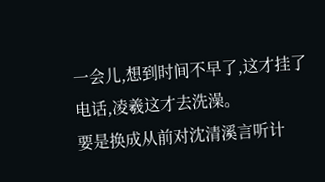一会儿,想到时间不早了,这才挂了电话,凌羲这才去洗澡。
要是换成从前对沈清溪言听计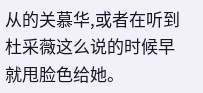从的关慕华,或者在听到杜采薇这么说的时候早就甩脸色给她。